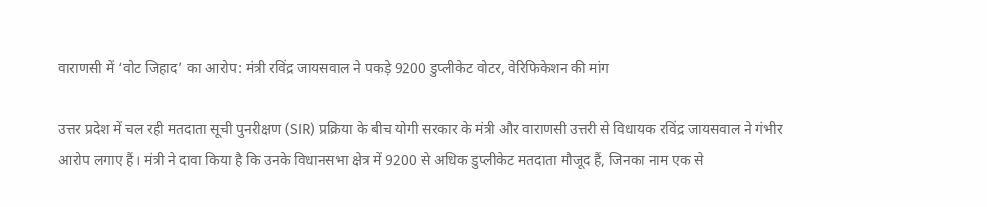वाराणसी में ‘वोट जिहाद’ का आरोप: मंत्री रविंद्र जायसवाल ने पकड़े 9200 डुप्लीकेट वोटर, वेरिफिकेशन की मांग

उत्तर प्रदेश में चल रही मतदाता सूची पुनरीक्षण (SIR) प्रक्रिया के बीच योगी सरकार के मंत्री और वाराणसी उत्तरी से विधायक रविंद्र जायसवाल ने गंभीर आरोप लगाए हैं। मंत्री ने दावा किया है कि उनके विधानसभा क्षेत्र में 9200 से अधिक डुप्लीकेट मतदाता मौजूद हैं, जिनका नाम एक से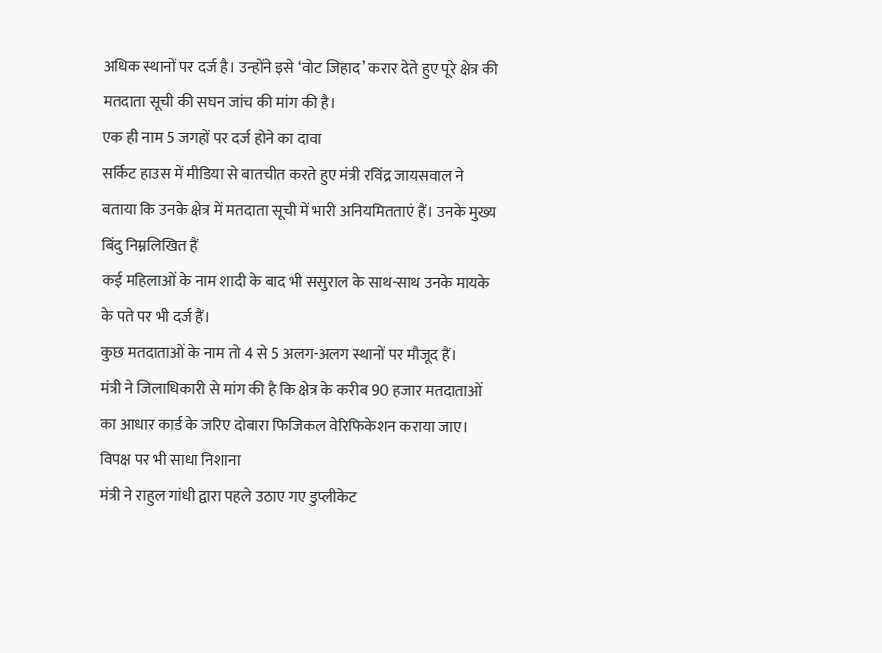अधिक स्थानों पर दर्ज है। उन्होंने इसे ‘वोट जिहाद’ करार देते हुए पूरे क्षेत्र की मतदाता सूची की सघन जांच की मांग की है।
एक ही नाम 5 जगहों पर दर्ज होने का दावा
सर्किट हाउस में मीडिया से बातचीत करते हुए मंत्री रविंद्र जायसवाल ने बताया कि उनके क्षेत्र में मतदाता सूची में भारी अनियमितताएं हैं। उनके मुख्य बिंदु निम्नलिखित हैं
कई महिलाओं के नाम शादी के बाद भी ससुराल के साथ-साथ उनके मायके के पते पर भी दर्ज हैं।
कुछ मतदाताओं के नाम तो 4 से 5 अलग-अलग स्थानों पर मौजूद हैं।
मंत्री ने जिलाधिकारी से मांग की है कि क्षेत्र के करीब 90 हजार मतदाताओं का आधार कार्ड के जरिए दोबारा फिजिकल वेरिफिकेशन कराया जाए।
विपक्ष पर भी साधा निशाना
मंत्री ने राहुल गांधी द्वारा पहले उठाए गए डुप्लीकेट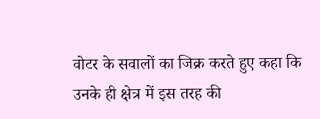वोटर के सवालों का जिक्र करते हुए कहा कि उनके ही क्षेत्र में इस तरह की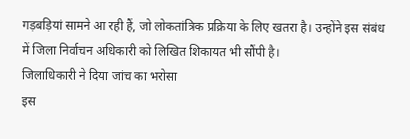गड़बड़ियां सामने आ रही हैं, जो लोकतांत्रिक प्रक्रिया के लिए खतरा है। उन्होंने इस संबंध में जिला निर्वाचन अधिकारी को लिखित शिकायत भी सौंपी है।
जिलाधिकारी ने दिया जांच का भरोसा
इस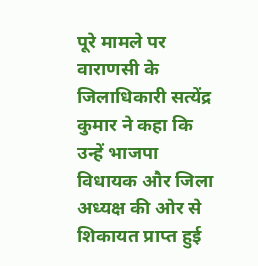पूरे मामले पर वाराणसी के जिलाधिकारी सत्येंद्र कुमार ने कहा कि उन्हें भाजपा विधायक और जिला अध्यक्ष की ओर से शिकायत प्राप्त हुई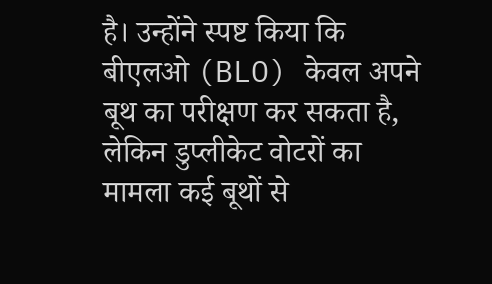है। उन्होंने स्पष्ट किया कि बीएलओ (BLO) केवल अपने बूथ का परीक्षण कर सकता है, लेकिन डुप्लीकेट वोटरों का मामला कई बूथों से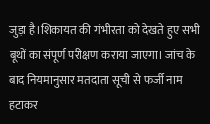जुड़ा है।शिकायत की गंभीरता को देखते हुए सभी बूथों का संपूर्ण परीक्षण कराया जाएगा। जांच के बाद नियमानुसार मतदाता सूची से फर्जी नाम हटाकर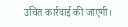उचित कार्रवाई की जाएगी।